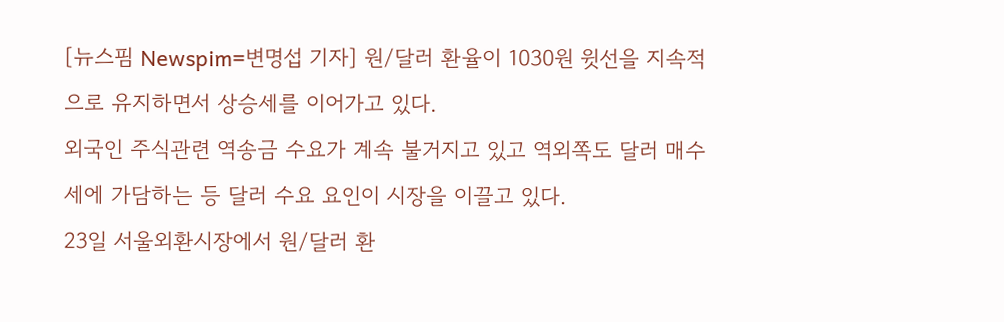[뉴스핌 Newspim=변명섭 기자] 원/달러 환율이 1030원 윗선을 지속적으로 유지하면서 상승세를 이어가고 있다.
외국인 주식관련 역송금 수요가 계속 불거지고 있고 역외쪽도 달러 매수세에 가담하는 등 달러 수요 요인이 시장을 이끌고 있다.
23일 서울외환시장에서 원/달러 환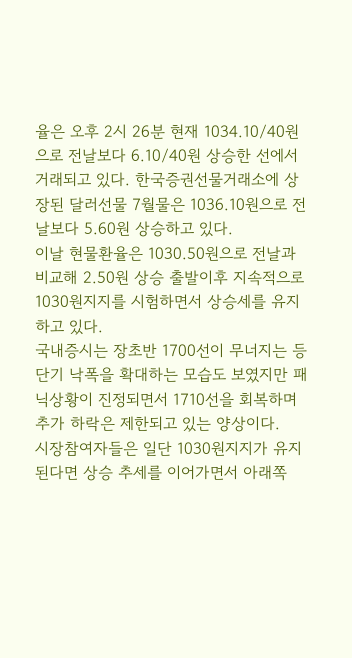율은 오후 2시 26분 현재 1034.10/40원으로 전날보다 6.10/40원 상승한 선에서 거래되고 있다. 한국증권선물거래소에 상장된 달러선물 7월물은 1036.10원으로 전날보다 5.60원 상승하고 있다.
이날 현물환율은 1030.50원으로 전날과 비교해 2.50원 상승 출발이후 지속적으로 1030원지지를 시험하면서 상승세를 유지하고 있다.
국내증시는 장초반 1700선이 무너지는 등 단기 낙폭을 확대하는 모습도 보였지만 패닉상황이 진정되면서 1710선을 회복하며 추가 하락은 제한되고 있는 양상이다.
시장참여자들은 일단 1030원지지가 유지된다면 상승 추세를 이어가면서 아래쪽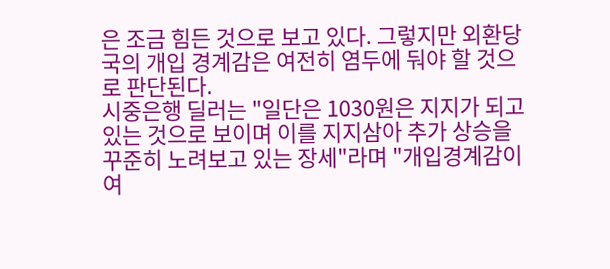은 조금 힘든 것으로 보고 있다. 그렇지만 외환당국의 개입 경계감은 여전히 염두에 둬야 할 것으로 판단된다.
시중은행 딜러는 "일단은 1030원은 지지가 되고 있는 것으로 보이며 이를 지지삼아 추가 상승을 꾸준히 노려보고 있는 장세"라며 "개입경계감이 여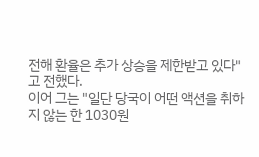전해 환율은 추가 상승을 제한받고 있다"고 전했다.
이어 그는 "일단 당국이 어떤 액션을 취하지 않는 한 1030원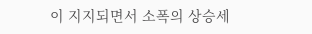이 지지되면서 소폭의 상승세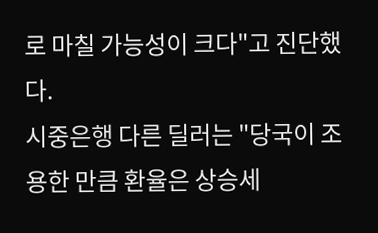로 마칠 가능성이 크다"고 진단했다.
시중은행 다른 딜러는 "당국이 조용한 만큼 환율은 상승세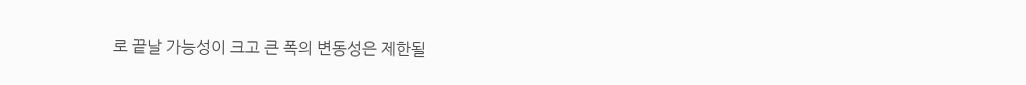로 끝날 가능성이 크고 큰 폭의 변동성은 제한될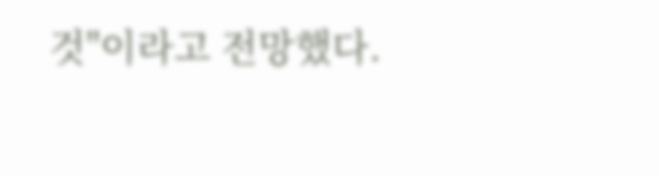것"이라고 전망했다.